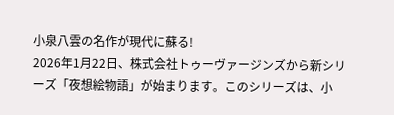小泉八雲の名作が現代に蘇る!
2026年1月22日、株式会社トゥーヴァージンズから新シリーズ「夜想絵物語」が始まります。このシリーズは、小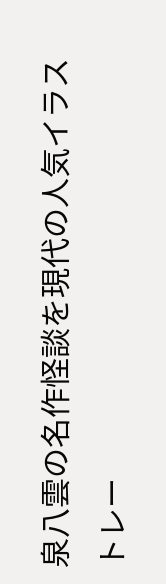泉八雲の名作怪談を現代の人気イラストレー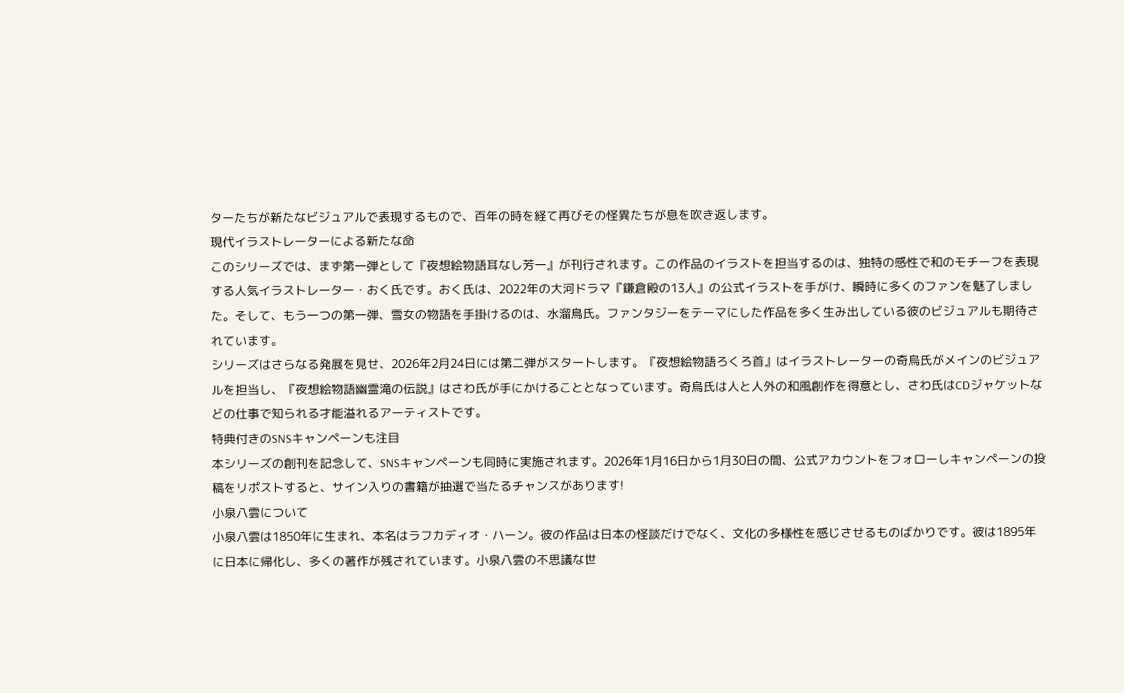ターたちが新たなビジュアルで表現するもので、百年の時を経て再びその怪異たちが息を吹き返します。
現代イラストレーターによる新たな命
このシリーズでは、まず第一弾として『夜想絵物語耳なし芳一』が刊行されます。この作品のイラストを担当するのは、独特の感性で和のモチーフを表現する人気イラストレーター・おく氏です。おく氏は、2022年の大河ドラマ『鎌倉殿の13人』の公式イラストを手がけ、瞬時に多くのファンを魅了しました。そして、もう一つの第一弾、雪女の物語を手掛けるのは、水溜鳥氏。ファンタジーをテーマにした作品を多く生み出している彼のビジュアルも期待されています。
シリーズはさらなる発展を見せ、2026年2月24日には第二弾がスタートします。『夜想絵物語ろくろ首』はイラストレーターの奇烏氏がメインのビジュアルを担当し、『夜想絵物語幽霊滝の伝説』はさわ氏が手にかけることとなっています。奇烏氏は人と人外の和風創作を得意とし、さわ氏はCDジャケットなどの仕事で知られる才能溢れるアーティストです。
特典付きのSNSキャンペーンも注目
本シリーズの創刊を記念して、SNSキャンペーンも同時に実施されます。2026年1月16日から1月30日の間、公式アカウントをフォローしキャンペーンの投稿をリポストすると、サイン入りの書籍が抽選で当たるチャンスがあります!
小泉八雲について
小泉八雲は1850年に生まれ、本名はラフカディオ・ハーン。彼の作品は日本の怪談だけでなく、文化の多様性を感じさせるものばかりです。彼は1895年に日本に帰化し、多くの著作が残されています。小泉八雲の不思議な世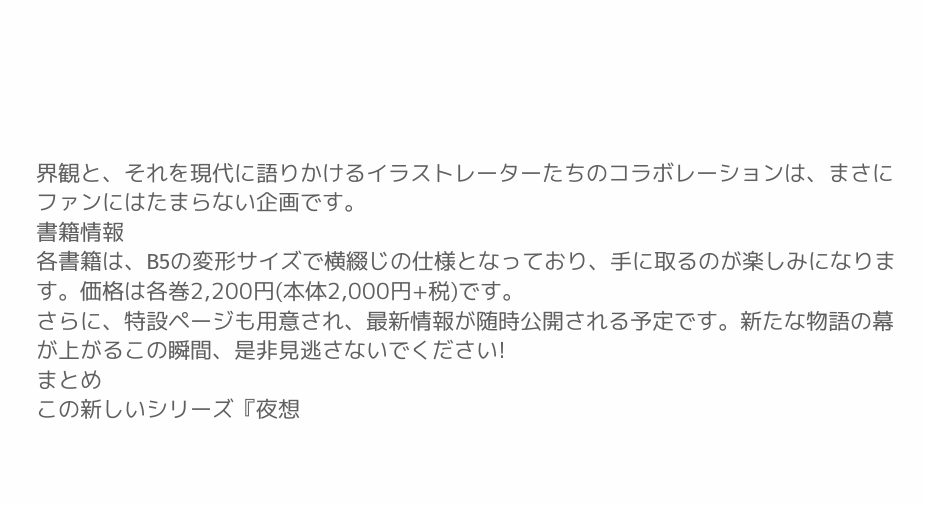界観と、それを現代に語りかけるイラストレーターたちのコラボレーションは、まさにファンにはたまらない企画です。
書籍情報
各書籍は、B5の変形サイズで横綴じの仕様となっており、手に取るのが楽しみになります。価格は各巻2,200円(本体2,000円+税)です。
さらに、特設ページも用意され、最新情報が随時公開される予定です。新たな物語の幕が上がるこの瞬間、是非見逃さないでください!
まとめ
この新しいシリーズ『夜想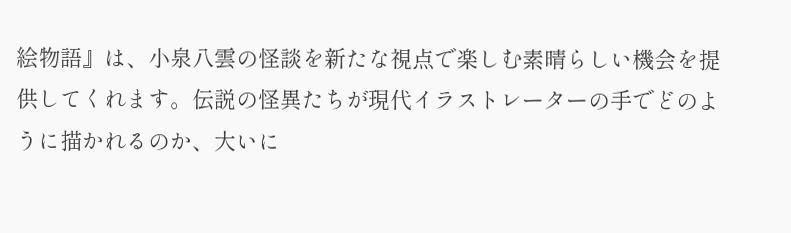絵物語』は、小泉八雲の怪談を新たな視点で楽しむ素晴らしい機会を提供してくれます。伝説の怪異たちが現代イラストレーターの手でどのように描かれるのか、大いに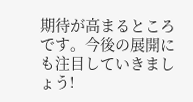期待が高まるところです。今後の展開にも注目していきましょう!